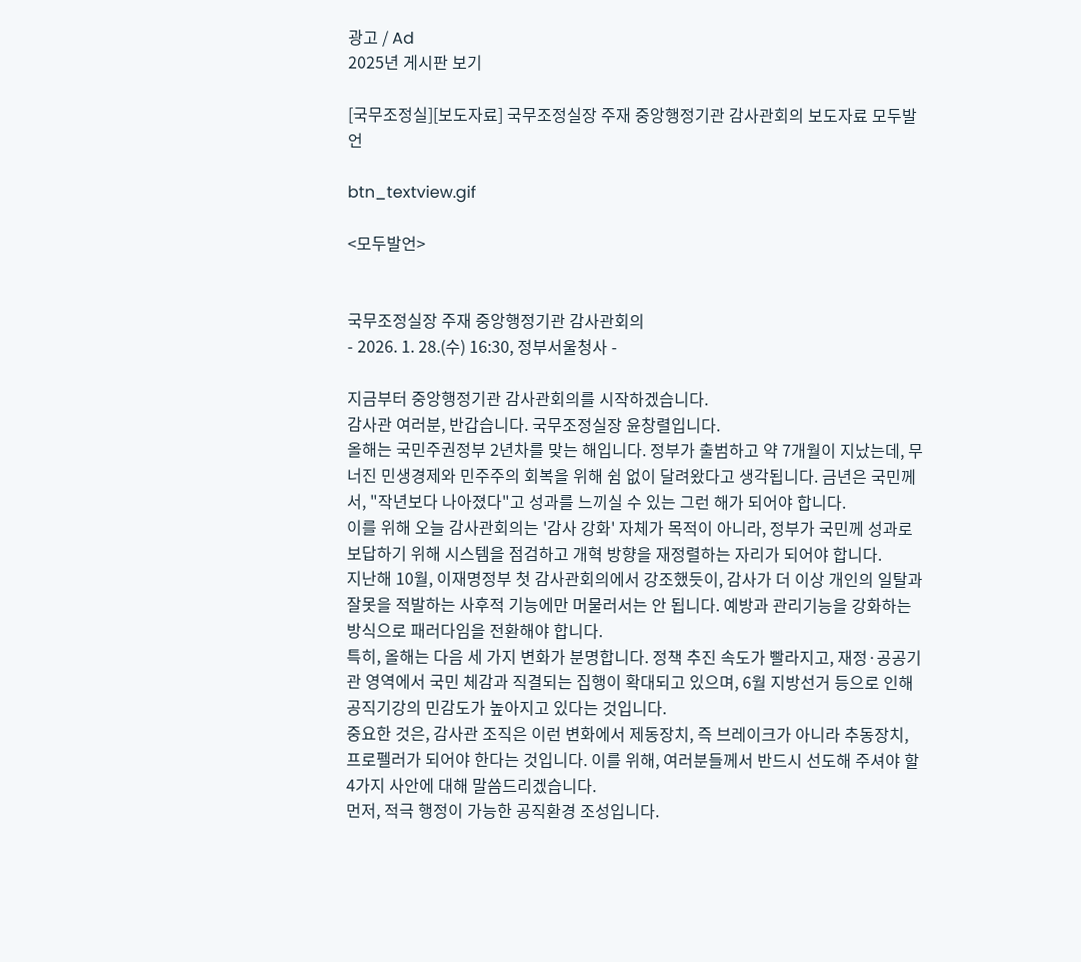광고 / Ad
2025년 게시판 보기

[국무조정실][보도자료] 국무조정실장 주재 중앙행정기관 감사관회의 보도자료 모두발언

btn_textview.gif

<모두발언>


국무조정실장 주재 중앙행정기관 감사관회의
- 2026. 1. 28.(수) 16:30, 정부서울청사 -

지금부터 중앙행정기관 감사관회의를 시작하겠습니다.
감사관 여러분, 반갑습니다. 국무조정실장 윤창렬입니다.
올해는 국민주권정부 2년차를 맞는 해입니다. 정부가 출범하고 약 7개월이 지났는데, 무너진 민생경제와 민주주의 회복을 위해 쉼 없이 달려왔다고 생각됩니다. 금년은 국민께서, "작년보다 나아졌다"고 성과를 느끼실 수 있는 그런 해가 되어야 합니다.
이를 위해 오늘 감사관회의는 '감사 강화' 자체가 목적이 아니라, 정부가 국민께 성과로 보답하기 위해 시스템을 점검하고 개혁 방향을 재정렬하는 자리가 되어야 합니다.
지난해 10월, 이재명정부 첫 감사관회의에서 강조했듯이, 감사가 더 이상 개인의 일탈과 잘못을 적발하는 사후적 기능에만 머물러서는 안 됩니다. 예방과 관리기능을 강화하는 방식으로 패러다임을 전환해야 합니다.
특히, 올해는 다음 세 가지 변화가 분명합니다. 정책 추진 속도가 빨라지고, 재정·공공기관 영역에서 국민 체감과 직결되는 집행이 확대되고 있으며, 6월 지방선거 등으로 인해 공직기강의 민감도가 높아지고 있다는 것입니다.
중요한 것은, 감사관 조직은 이런 변화에서 제동장치, 즉 브레이크가 아니라 추동장치, 프로펠러가 되어야 한다는 것입니다. 이를 위해, 여러분들께서 반드시 선도해 주셔야 할 4가지 사안에 대해 말씀드리겠습니다.
먼저, 적극 행정이 가능한 공직환경 조성입니다.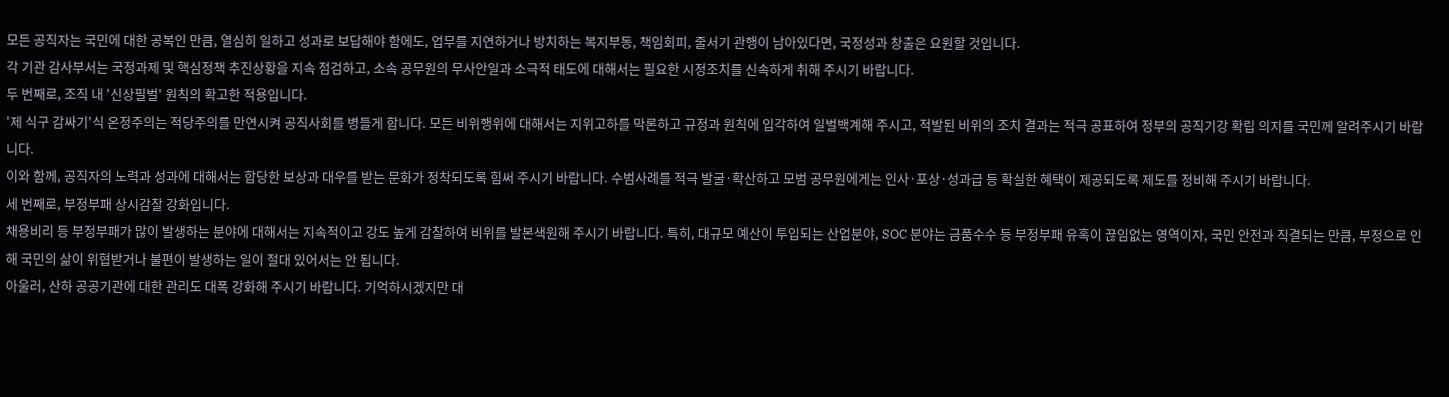모든 공직자는 국민에 대한 공복인 만큼, 열심히 일하고 성과로 보답해야 함에도, 업무를 지연하거나 방치하는 복지부동, 책임회피, 줄서기 관행이 남아있다면, 국정성과 창출은 요원할 것입니다.
각 기관 감사부서는 국정과제 및 핵심정책 추진상황을 지속 점검하고, 소속 공무원의 무사안일과 소극적 태도에 대해서는 필요한 시정조치를 신속하게 취해 주시기 바랍니다.
두 번째로, 조직 내 '신상필벌' 원칙의 확고한 적용입니다.
'제 식구 감싸기'식 온정주의는 적당주의를 만연시켜 공직사회를 병들게 합니다. 모든 비위행위에 대해서는 지위고하를 막론하고 규정과 원칙에 입각하여 일벌백계해 주시고, 적발된 비위의 조치 결과는 적극 공표하여 정부의 공직기강 확립 의지를 국민께 알려주시기 바랍니다.
이와 함께, 공직자의 노력과 성과에 대해서는 합당한 보상과 대우를 받는 문화가 정착되도록 힘써 주시기 바랍니다. 수범사례를 적극 발굴·확산하고 모범 공무원에게는 인사·포상·성과급 등 확실한 혜택이 제공되도록 제도를 정비해 주시기 바랍니다.
세 번째로, 부정부패 상시감찰 강화입니다.
채용비리 등 부정부패가 많이 발생하는 분야에 대해서는 지속적이고 강도 높게 감찰하여 비위를 발본색원해 주시기 바랍니다. 특히, 대규모 예산이 투입되는 산업분야, SOC 분야는 금품수수 등 부정부패 유혹이 끊임없는 영역이자, 국민 안전과 직결되는 만큼, 부정으로 인해 국민의 삶이 위협받거나 불편이 발생하는 일이 절대 있어서는 안 됩니다.
아울러, 산하 공공기관에 대한 관리도 대폭 강화해 주시기 바랍니다. 기억하시겠지만 대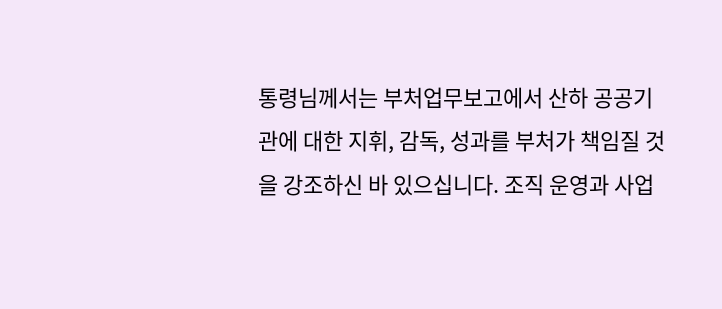통령님께서는 부처업무보고에서 산하 공공기관에 대한 지휘, 감독, 성과를 부처가 책임질 것을 강조하신 바 있으십니다. 조직 운영과 사업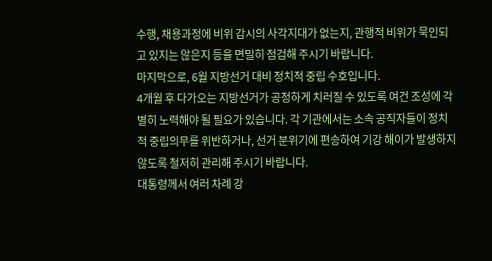수행, 채용과정에 비위 감시의 사각지대가 없는지, 관행적 비위가 묵인되고 있지는 않은지 등을 면밀히 점검해 주시기 바랍니다.
마지막으로, 6월 지방선거 대비 정치적 중립 수호입니다.
4개월 후 다가오는 지방선거가 공정하게 치러질 수 있도록 여건 조성에 각별히 노력해야 될 필요가 있습니다. 각 기관에서는 소속 공직자들이 정치적 중립의무를 위반하거나, 선거 분위기에 편승하여 기강 해이가 발생하지 않도록 철저히 관리해 주시기 바랍니다.
대통령께서 여러 차례 강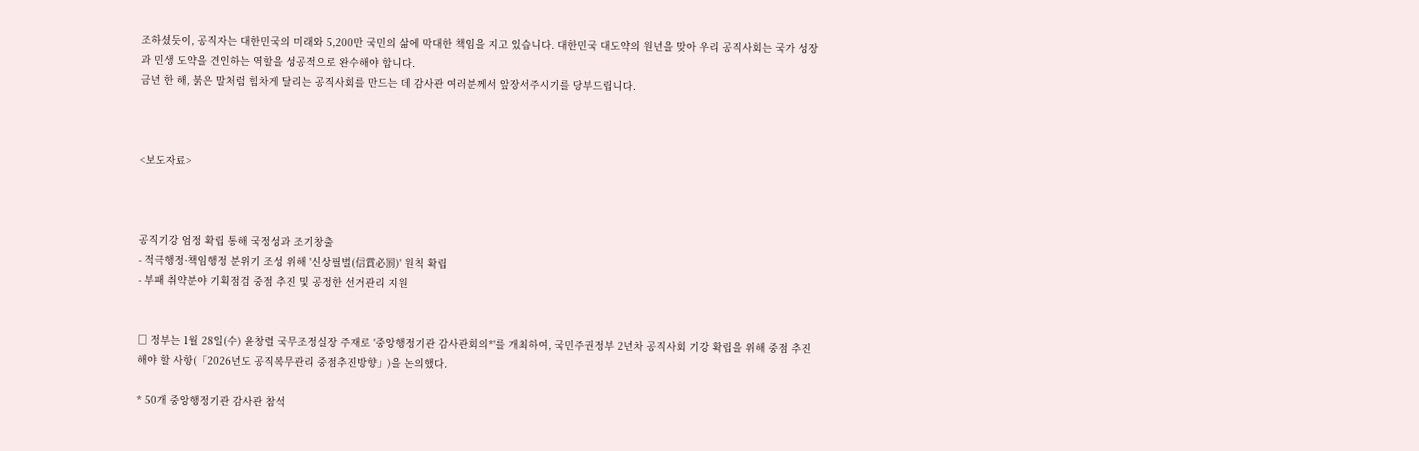조하셨듯이, 공직자는 대한민국의 미래와 5,200만 국민의 삶에 막대한 책임을 지고 있습니다. 대한민국 대도약의 원년을 맞아 우리 공직사회는 국가 성장과 민생 도약을 견인하는 역할을 성공적으로 완수해야 합니다.
금년 한 해, 붉은 말처럼 힘차게 달리는 공직사회를 만드는 데 감사관 여러분께서 앞장서주시기를 당부드립니다.



<보도자료>



공직기강 엄정 확립 통해 국정성과 조기창출
- 적극행정·책임행정 분위기 조성 위해 '신상필벌(信賞必罰)' 원칙 확립
- 부패 취약분야 기획점검 중점 추진 및 공정한 선거관리 지원


□ 정부는 1월 28일(수) 윤창렬 국무조정실장 주재로 '중앙행정기관 감사관회의*'를 개최하여, 국민주권정부 2년차 공직사회 기강 확립을 위해 중점 추진해야 할 사항(「2026년도 공직복무관리 중점추진방향」)을 논의했다.

* 50개 중앙행정기관 감사관 참석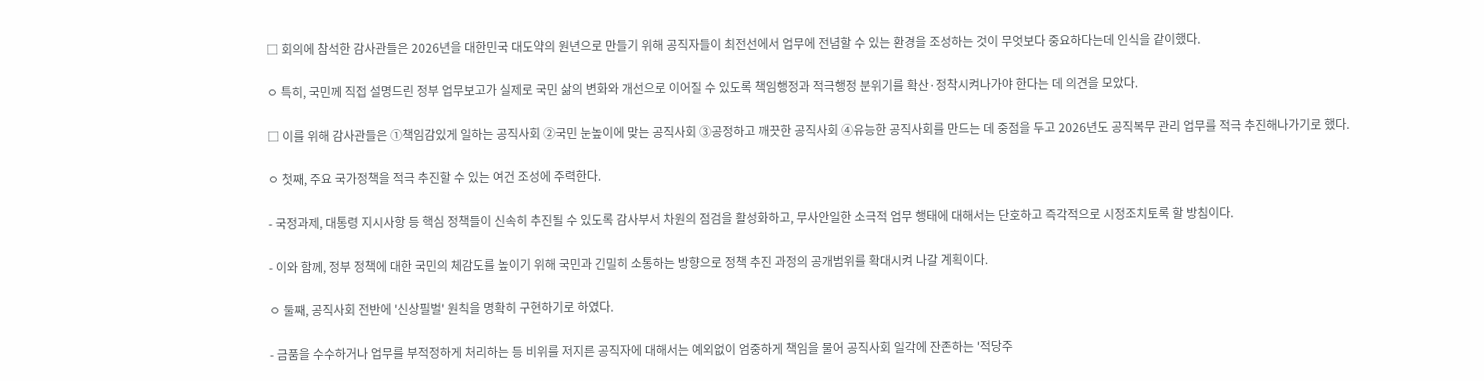□ 회의에 참석한 감사관들은 2026년을 대한민국 대도약의 원년으로 만들기 위해 공직자들이 최전선에서 업무에 전념할 수 있는 환경을 조성하는 것이 무엇보다 중요하다는데 인식을 같이했다.

ㅇ 특히, 국민께 직접 설명드린 정부 업무보고가 실제로 국민 삶의 변화와 개선으로 이어질 수 있도록 책임행정과 적극행정 분위기를 확산·정착시켜나가야 한다는 데 의견을 모았다.

□ 이를 위해 감사관들은 ➀책임감있게 일하는 공직사회 ➁국민 눈높이에 맞는 공직사회 ➂공정하고 깨끗한 공직사회 ➃유능한 공직사회를 만드는 데 중점을 두고 2026년도 공직복무 관리 업무를 적극 추진해나가기로 했다.

ㅇ 첫째, 주요 국가정책을 적극 추진할 수 있는 여건 조성에 주력한다.

- 국정과제, 대통령 지시사항 등 핵심 정책들이 신속히 추진될 수 있도록 감사부서 차원의 점검을 활성화하고, 무사안일한 소극적 업무 행태에 대해서는 단호하고 즉각적으로 시정조치토록 할 방침이다.

- 이와 함께, 정부 정책에 대한 국민의 체감도를 높이기 위해 국민과 긴밀히 소통하는 방향으로 정책 추진 과정의 공개범위를 확대시켜 나갈 계획이다.

ㅇ 둘째, 공직사회 전반에 '신상필벌' 원칙을 명확히 구현하기로 하였다.

- 금품을 수수하거나 업무를 부적정하게 처리하는 등 비위를 저지른 공직자에 대해서는 예외없이 엄중하게 책임을 물어 공직사회 일각에 잔존하는 '적당주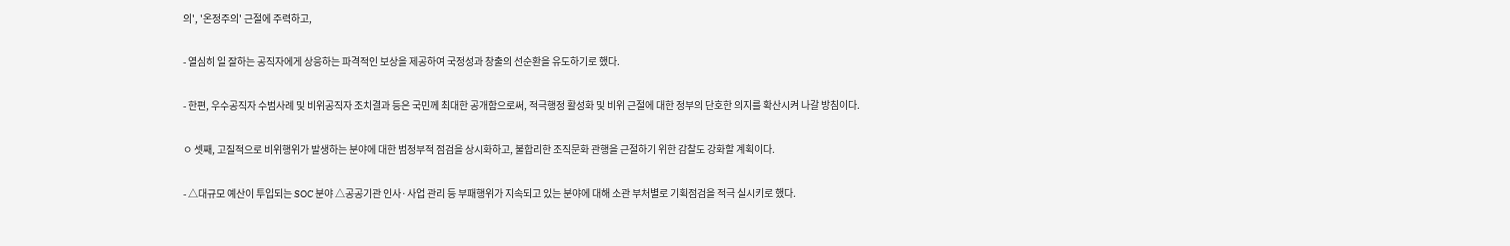의', '온정주의' 근절에 주력하고,

- 열심히 일 잘하는 공직자에게 상응하는 파격적인 보상을 제공하여 국정성과 창출의 선순환을 유도하기로 했다.

- 한편, 우수공직자 수범사례 및 비위공직자 조치결과 등은 국민께 최대한 공개함으로써, 적극행정 활성화 및 비위 근절에 대한 정부의 단호한 의지를 확산시켜 나갈 방침이다.

ㅇ 셋째, 고질적으로 비위행위가 발생하는 분야에 대한 범정부적 점검을 상시화하고, 불합리한 조직문화 관행을 근절하기 위한 감찰도 강화할 계획이다.

- △대규모 예산이 투입되는 SOC 분야 △공공기관 인사·사업 관리 등 부패행위가 지속되고 있는 분야에 대해 소관 부처별로 기획점검을 적극 실시키로 했다.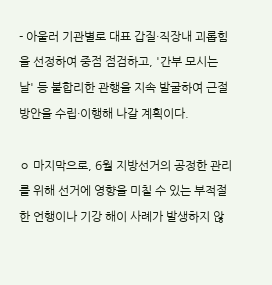- 아울러 기관별로 대표 갑질·직장내 괴롭힘을 선정하여 중점 점검하고, '간부 모시는 날' 등 불합리한 관행을 지속 발굴하여 근절 방안을 수립·이행해 나갈 계획이다.

ㅇ 마지막으로, 6월 지방선거의 공정한 관리를 위해 선거에 영향을 미칠 수 있는 부적절한 언행이나 기강 해이 사례가 발생하지 않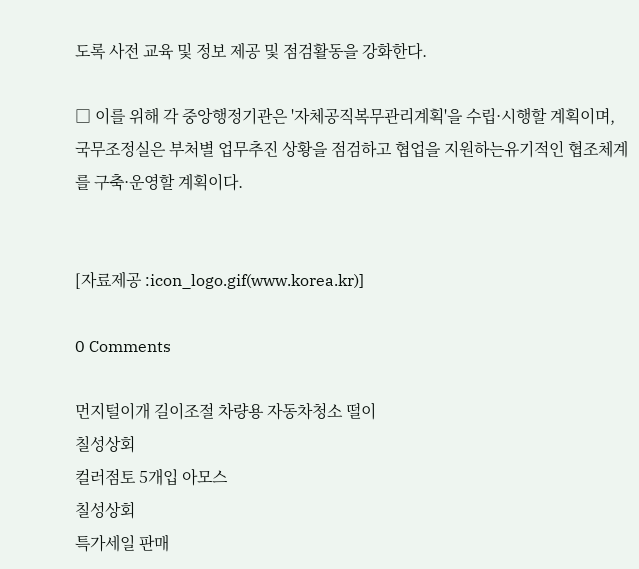도록 사전 교육 및 정보 제공 및 점검활동을 강화한다.

□ 이를 위해 각 중앙행정기관은 '자체공직복무관리계획'을 수립·시행할 계획이며, 국무조정실은 부처별 업무추진 상황을 점검하고 협업을 지원하는유기적인 협조체계를 구축·운영할 계획이다.


[자료제공 :icon_logo.gif(www.korea.kr)]

0 Comments

먼지털이개 길이조절 차량용 자동차청소 떨이
칠성상회
컬러점토 5개입 아모스
칠성상회
특가세일 판매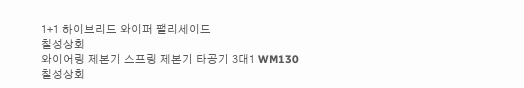1+1 하이브리드 와이퍼 팰리세이드
칠성상회
와이어링 제본기 스프링 제본기 타공기 3대1 WM130
칠성상회